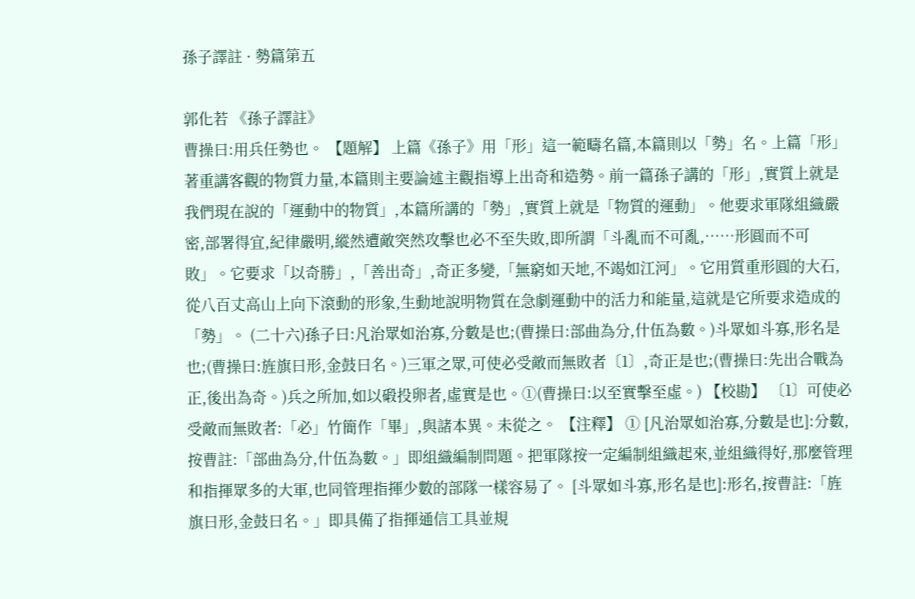孫子譯註 · 勢篇第五

郭化若 《孫子譯註》
曹操曰:用兵任勢也。 【題解】 上篇《孫子》用「形」這一範疇名篇,本篇則以「勢」名。上篇「形」著重講客觀的物質力量,本篇則主要論述主觀指導上出奇和造勢。前一篇孫子講的「形」,實質上就是我們現在說的「運動中的物質」,本篇所講的「勢」,實質上就是「物質的運動」。他要求軍隊組織嚴密,部署得宜,紀律嚴明,縱然遭敵突然攻擊也必不至失敗,即所謂「斗亂而不可亂,……形圓而不可敗」。它要求「以奇勝」,「善出奇」,奇正多變,「無窮如天地,不竭如江河」。它用質重形圓的大石,從八百丈高山上向下滾動的形象,生動地說明物質在急劇運動中的活力和能量,這就是它所要求造成的「勢」。 (二十六)孫子曰:凡治眾如治寡,分數是也;(曹操曰:部曲為分,什伍為數。)斗眾如斗寡,形名是也;(曹操曰:旌旗曰形,金鼓曰名。)三軍之眾,可使必受敵而無敗者〔1〕,奇正是也;(曹操曰:先出合戰為正,後出為奇。)兵之所加,如以碫投卵者,虛實是也。①(曹操曰:以至實擊至虛。) 【校勘】 〔1〕可使必受敵而無敗者:「必」竹簡作「畢」,與諸本異。未從之。 【注釋】 ① [凡治眾如治寡,分數是也]:分數,按曹註:「部曲為分,什伍為數。」即組織編制問題。把軍隊按一定編制組織起來,並組織得好,那麼管理和指揮眾多的大軍,也同管理指揮少數的部隊一樣容易了。 [斗眾如斗寡,形名是也]:形名,按曹註:「旌旗曰形,金鼓曰名。」即具備了指揮通信工具並規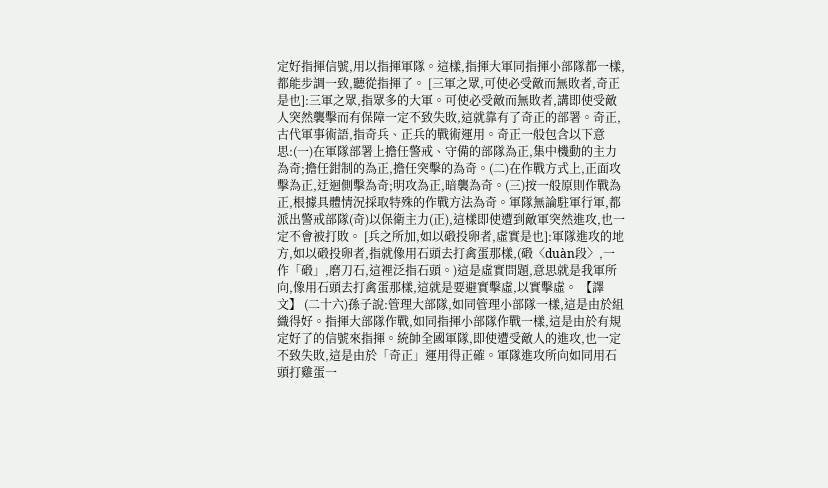定好指揮信號,用以指揮軍隊。這樣,指揮大軍同指揮小部隊都一樣,都能步調一致,聽從指揮了。 [三軍之眾,可使必受敵而無敗者,奇正是也]:三軍之眾,指眾多的大軍。可使必受敵而無敗者,講即使受敵人突然襲擊而有保障一定不致失敗,這就靠有了奇正的部署。奇正,古代軍事術語,指奇兵、正兵的戰術運用。奇正一般包含以下意思:(一)在軍隊部署上擔任警戒、守備的部隊為正,集中機動的主力為奇;擔任鉗制的為正,擔任突擊的為奇。(二)在作戰方式上,正面攻擊為正,迂迴側擊為奇;明攻為正,暗襲為奇。(三)按一般原則作戰為正,根據具體情況採取特殊的作戰方法為奇。軍隊無論駐軍行軍,都派出警戒部隊(奇)以保衛主力(正),這樣即使遭到敵軍突然進攻,也一定不會被打敗。 [兵之所加,如以碫投卵者,虛實是也]:軍隊進攻的地方,如以碫投卵者,指就像用石頭去打禽蛋那樣,(碫〈duàn段〉,一作「碫」,磨刀石,這裡泛指石頭。)這是虛實問題,意思就是我軍所向,像用石頭去打禽蛋那樣,這就是要避實擊虛,以實擊虛。 【譯文】 (二十六)孫子說:管理大部隊,如同管理小部隊一樣,這是由於組織得好。指揮大部隊作戰,如同指揮小部隊作戰一樣,這是由於有規定好了的信號來指揮。統帥全國軍隊,即使遭受敵人的進攻,也一定不致失敗,這是由於「奇正」運用得正確。軍隊進攻所向如同用石頭打雞蛋一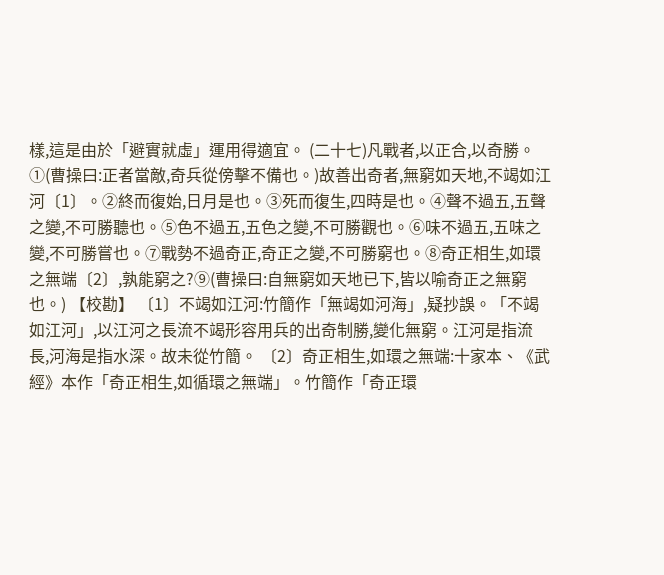樣,這是由於「避實就虛」運用得適宜。 (二十七)凡戰者,以正合,以奇勝。①(曹操曰:正者當敵,奇兵從傍擊不備也。)故善出奇者,無窮如天地,不竭如江河〔1〕。②終而復始,日月是也。③死而復生,四時是也。④聲不過五,五聲之變,不可勝聽也。⑤色不過五,五色之變,不可勝觀也。⑥味不過五,五味之變,不可勝嘗也。⑦戰勢不過奇正,奇正之變,不可勝窮也。⑧奇正相生,如環之無端〔2〕,孰能窮之?⑨(曹操曰:自無窮如天地已下,皆以喻奇正之無窮也。) 【校勘】 〔1〕不竭如江河:竹簡作「無竭如河海」,疑抄誤。「不竭如江河」,以江河之長流不竭形容用兵的出奇制勝,變化無窮。江河是指流長,河海是指水深。故未從竹簡。 〔2〕奇正相生,如環之無端:十家本、《武經》本作「奇正相生,如循環之無端」。竹簡作「奇正環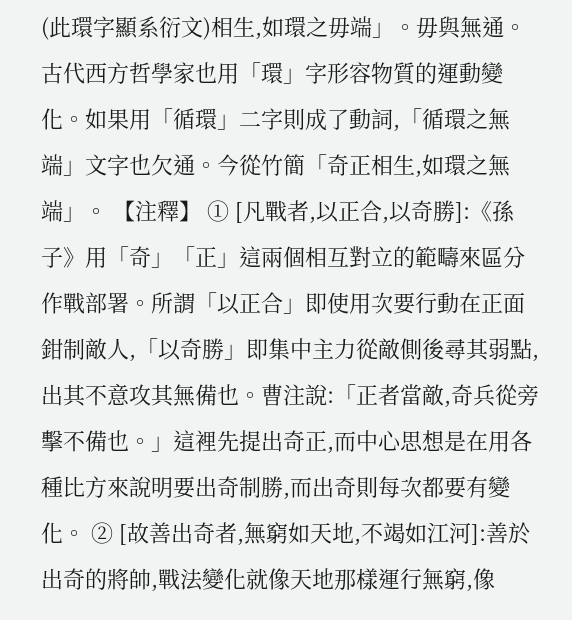(此環字顯系衍文)相生,如環之毋端」。毋與無通。古代西方哲學家也用「環」字形容物質的運動變化。如果用「循環」二字則成了動詞,「循環之無端」文字也欠通。今從竹簡「奇正相生,如環之無端」。 【注釋】 ① [凡戰者,以正合,以奇勝]:《孫子》用「奇」「正」這兩個相互對立的範疇來區分作戰部署。所謂「以正合」即使用次要行動在正面鉗制敵人,「以奇勝」即集中主力從敵側後尋其弱點,出其不意攻其無備也。曹注說:「正者當敵,奇兵從旁擊不備也。」這裡先提出奇正,而中心思想是在用各種比方來說明要出奇制勝,而出奇則每次都要有變化。 ② [故善出奇者,無窮如天地,不竭如江河]:善於出奇的將帥,戰法變化就像天地那樣運行無窮,像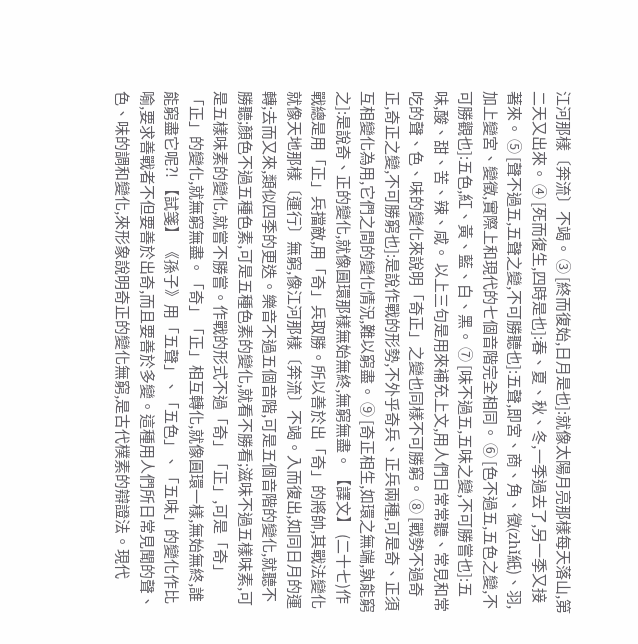江河那樣〔奔流〕不竭。 ③ [終而復始,日月是也]:就像太陽月亮那樣每天落山,第二天又出來。 ④ [死而復生,四時是也]:春、夏、秋、冬,一季過去了,另一季又接著來。 ⑤ [聲不過五,五聲之變,不可勝聽也]:五聲,即宮、商、角、徵(zhǐ紙)、羽,加上變宮、變徵,實際上和現代的七個音階完全相同。 ⑥ [色不過五,五色之變,不可勝觀也]:五色,紅、黃、藍、白、黑。 ⑦ [味不過五,五味之變,不可勝嘗也]:五味,酸、甜、苦、辣、咸。 以上三句是用來補充上文,用人們日常常聽、常見和常吃的聲、色、味的變化來說明「奇正」之變也同樣不可勝窮。 ⑧ [戰勢不過奇正,奇正之變,不可勝窮也]:是說作戰的形勢,不外乎奇兵、正兵兩種,可是奇、正須互相變化為用,它們之間的變化情況,難以窮盡。 ⑨ [奇正相生,如環之無端,孰能窮之]:是說奇、正的變化,就像圓環那樣無始無終,無窮無盡。 【譯文】 (二十七)作戰總是用「正」兵擋敵,用「奇」兵取勝。所以善於出「奇」的將帥,其戰法變化就像天地那樣〔運行〕無窮,像江河那樣〔奔流〕不竭。入而復出,如同日月的運轉;去而又來,類似四季的更迭。樂音不過五個音階,可是五個音階的變化,就聽不勝聽;顏色不過五種色素,可是五種色素的變化,就看不勝看;滋味不過五樣味素,可是五樣味素的變化,就嘗不勝嘗。作戰的形式不過「奇」「正」,可是「奇」「正」的變化,就無窮無盡。「奇」「正」相互轉化,就像圓環一樣,無始無終,誰能窮盡它呢?! 【試箋】 《孫子》用「五聲」、「五色」、「五味」的變化作比喻,要求善戰者不但要善於出奇,而且要善於多變。這種用人們所日常見聞的聲、色、味的調和變化,來形象說明奇正的變化無窮,是古代樸素的辯證法。現代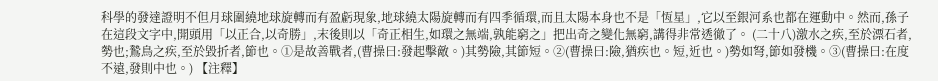科學的發達證明不但月球圍繞地球旋轉而有盈虧現象,地球繞太陽旋轉而有四季循環,而且太陽本身也不是「恆星」,它以至銀河系也都在運動中。然而,孫子在這段文字中,開頭用「以正合,以奇勝」,末後則以「奇正相生,如環之無端,孰能窮之」把出奇之變化無窮,講得非常透徹了。 (二十八)激水之疾,至於漂石者,勢也;鷙鳥之疾,至於毀折者,節也。①是故善戰者,(曹操曰:發起擊敵。)其勢險,其節短。②(曹操曰:險,猶疾也。短,近也。)勢如弩,節如發機。③(曹操曰:在度不遠,發則中也。) 【注釋】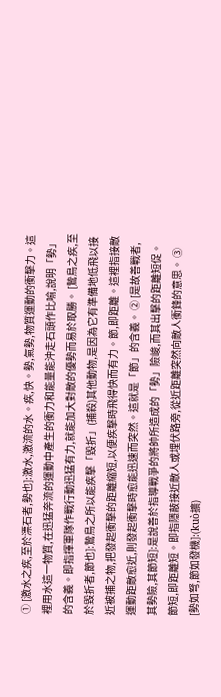① [激水之疾,至於漂石者,勢也]:激水,激流的水。疾,快。勢,氣勢,物質運動的衝擊力。這裡用水這一物質,在迅猛奔流的運動中產生的衝力和能量能沖走石頭作比喻,說明「勢」的含義。即指揮軍隊作戰行動迅猛有力,就能加大對敵的優勢而易於取勝。 [鷙鳥之疾,至於毀折者,節也]:鷙鳥之所以能疾擊「毀折」(捕殺)其他動物,是因為它有準備地低飛以接近被捕之物,把發起衝擊的距離縮短,以便疾擊時飛得快而有力。節,即距離。這裡指接敵運動距敵愈近,則發起衝擊時愈能迅速而突然。這就是「節」的含義。 ② [是故善戰者,其勢險,其節短]:是說善於指導戰爭的將帥所造成的「勢」險峻,而其出擊的距離短促。節短,即距離短。即指隱蔽接近敵人或埋伏路旁,從近距離突然向敵人衝鋒的意思。 ③ [勢如弩,節如發機]:(kuò擴)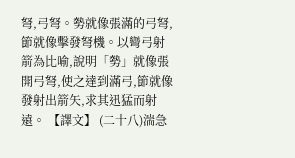弩,弓弩。勢就像張滿的弓弩,節就像擊發弩機。以彎弓射箭為比喻,說明「勢」就像張開弓弩,使之達到滿弓,節就像發射出箭矢,求其迅猛而射遠。 【譯文】 (二十八)湍急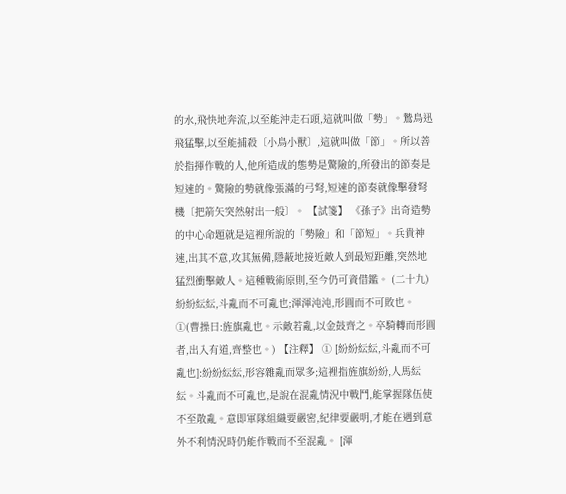的水,飛快地奔流,以至能沖走石頭,這就叫做「勢」。鷙鳥迅飛猛擊,以至能捕殺〔小鳥小獸〕,這就叫做「節」。所以善於指揮作戰的人,他所造成的態勢是驚險的,所發出的節奏是短速的。驚險的勢就像張滿的弓弩,短速的節奏就像擊發弩機〔把箭矢突然射出一般〕。 【試箋】 《孫子》出奇造勢的中心命題就是這裡所說的「勢險」和「節短」。兵貴神速,出其不意,攻其無備,隱蔽地接近敵人到最短距離,突然地猛烈衝擊敵人。這種戰術原則,至今仍可資借鑑。 (二十九)紛紛紜紜,斗亂而不可亂也;渾渾沌沌,形圓而不可敗也。①(曹操曰:旌旗亂也。示敵若亂,以金鼓齊之。卒騎轉而形圓者,出入有道,齊整也。) 【注釋】 ① [紛紛紜紜,斗亂而不可亂也]:紛紛紜紜,形容雜亂而眾多;這裡指旌旗紛紛,人馬紜紜。斗亂而不可亂也,是說在混亂情況中戰鬥,能掌握隊伍使不至散亂。意即軍隊組織要嚴密,紀律要嚴明,才能在遇到意外不利情況時仍能作戰而不至混亂。 [渾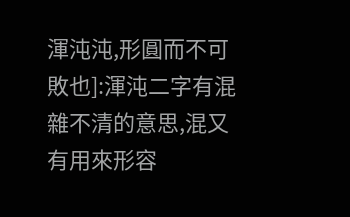渾沌沌,形圓而不可敗也]:渾沌二字有混雜不清的意思,混又有用來形容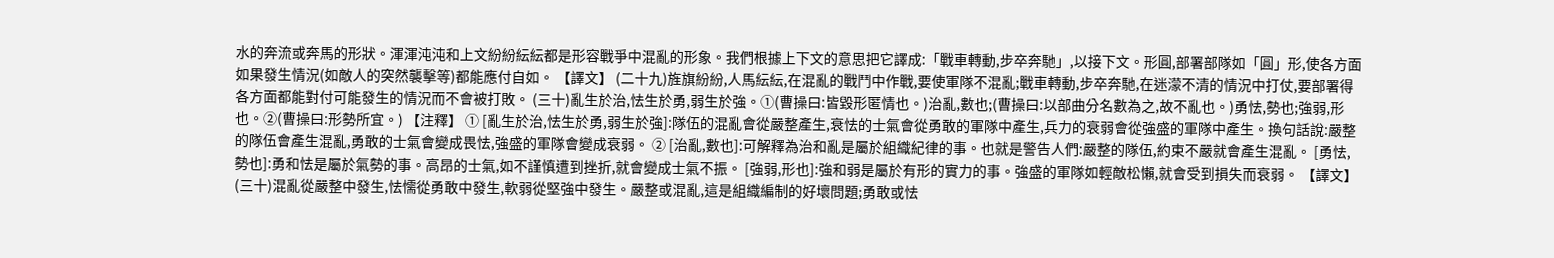水的奔流或奔馬的形狀。渾渾沌沌和上文紛紛紜紜都是形容戰爭中混亂的形象。我們根據上下文的意思把它譯成:「戰車轉動,步卒奔馳」,以接下文。形圓,部署部隊如「圓」形,使各方面如果發生情況(如敵人的突然襲擊等)都能應付自如。 【譯文】 (二十九)旌旗紛紛,人馬紜紜,在混亂的戰鬥中作戰,要使軍隊不混亂;戰車轉動,步卒奔馳,在迷濛不清的情況中打仗,要部署得各方面都能對付可能發生的情況而不會被打敗。 (三十)亂生於治,怯生於勇,弱生於強。①(曹操曰:皆毀形匿情也。)治亂,數也;(曹操曰:以部曲分名數為之,故不亂也。)勇怯,勢也;強弱,形也。②(曹操曰:形勢所宜。) 【注釋】 ① [亂生於治,怯生於勇,弱生於強]:隊伍的混亂會從嚴整產生,衰怯的士氣會從勇敢的軍隊中產生,兵力的衰弱會從強盛的軍隊中產生。換句話說:嚴整的隊伍會產生混亂,勇敢的士氣會變成畏怯,強盛的軍隊會變成衰弱。 ② [治亂,數也]:可解釋為治和亂是屬於組織紀律的事。也就是警告人們:嚴整的隊伍,約束不嚴就會產生混亂。 [勇怯,勢也]:勇和怯是屬於氣勢的事。高昂的士氣,如不謹慎遭到挫折,就會變成士氣不振。 [強弱,形也]:強和弱是屬於有形的實力的事。強盛的軍隊如輕敵松懶,就會受到損失而衰弱。 【譯文】 (三十)混亂從嚴整中發生,怯懦從勇敢中發生,軟弱從堅強中發生。嚴整或混亂,這是組織編制的好壞問題;勇敢或怯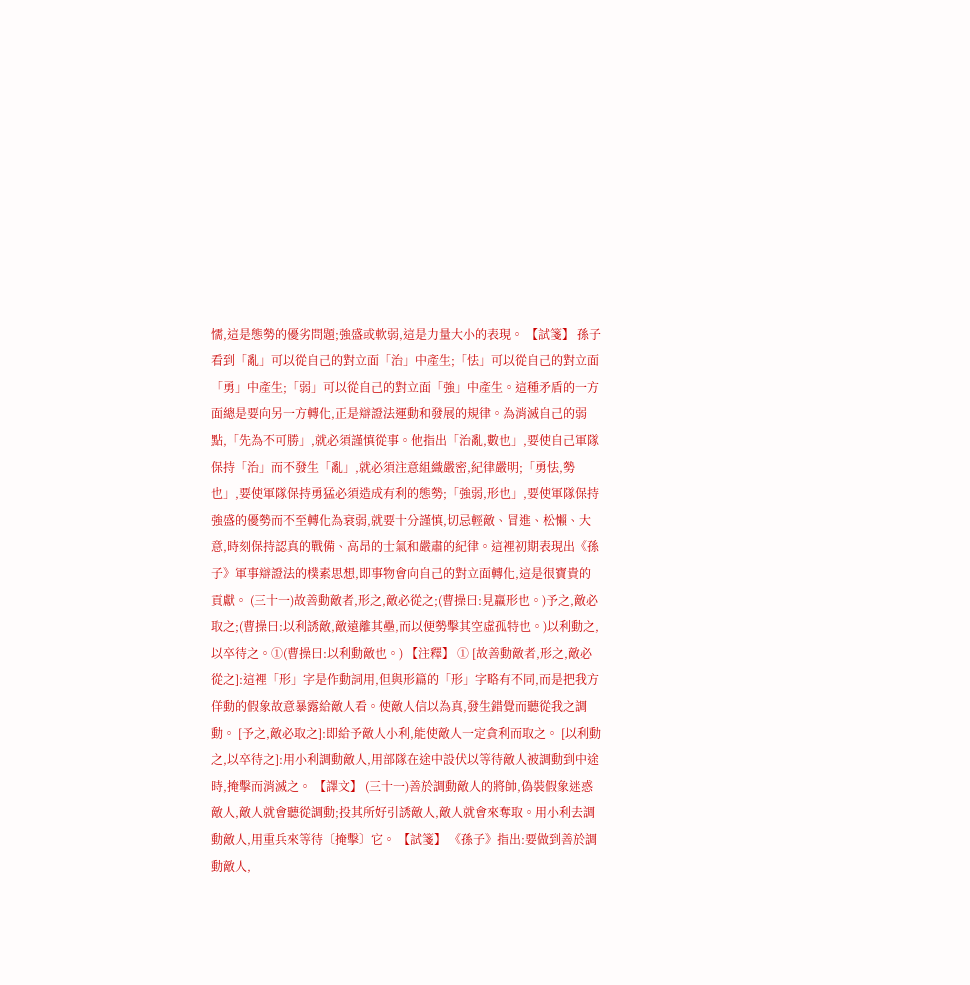懦,這是態勢的優劣問題;強盛或軟弱,這是力量大小的表現。 【試箋】 孫子看到「亂」可以從自己的對立面「治」中產生;「怯」可以從自己的對立面「勇」中產生;「弱」可以從自己的對立面「強」中產生。這種矛盾的一方面總是要向另一方轉化,正是辯證法運動和發展的規律。為消滅自己的弱點,「先為不可勝」,就必須謹慎從事。他指出「治亂,數也」,要使自己軍隊保持「治」而不發生「亂」,就必須注意組織嚴密,紀律嚴明;「勇怯,勢也」,要使軍隊保持勇猛必須造成有利的態勢;「強弱,形也」,要使軍隊保持強盛的優勢而不至轉化為衰弱,就要十分謹慎,切忌輕敵、冒進、松懶、大意,時刻保持認真的戰備、高昂的士氣和嚴肅的紀律。這裡初期表現出《孫子》軍事辯證法的樸素思想,即事物會向自己的對立面轉化,這是很寶貴的貢獻。 (三十一)故善動敵者,形之,敵必從之;(曹操曰:見羸形也。)予之,敵必取之;(曹操曰:以利誘敵,敵遠離其壘,而以便勢擊其空虛孤特也。)以利動之,以卒待之。①(曹操曰:以利動敵也。) 【注釋】 ① [故善動敵者,形之,敵必從之]:這裡「形」字是作動詞用,但與形篇的「形」字略有不同,而是把我方佯動的假象故意暴露給敵人看。使敵人信以為真,發生錯覺而聽從我之調動。 [予之,敵必取之]:即給予敵人小利,能使敵人一定貪利而取之。 [以利動之,以卒待之]:用小利調動敵人,用部隊在途中設伏以等待敵人被調動到中途時,掩擊而消滅之。 【譯文】 (三十一)善於調動敵人的將帥,偽裝假象迷惑敵人,敵人就會聽從調動;投其所好引誘敵人,敵人就會來奪取。用小利去調動敵人,用重兵來等待〔掩擊〕它。 【試箋】 《孫子》指出:要做到善於調動敵人,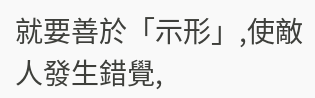就要善於「示形」,使敵人發生錯覺,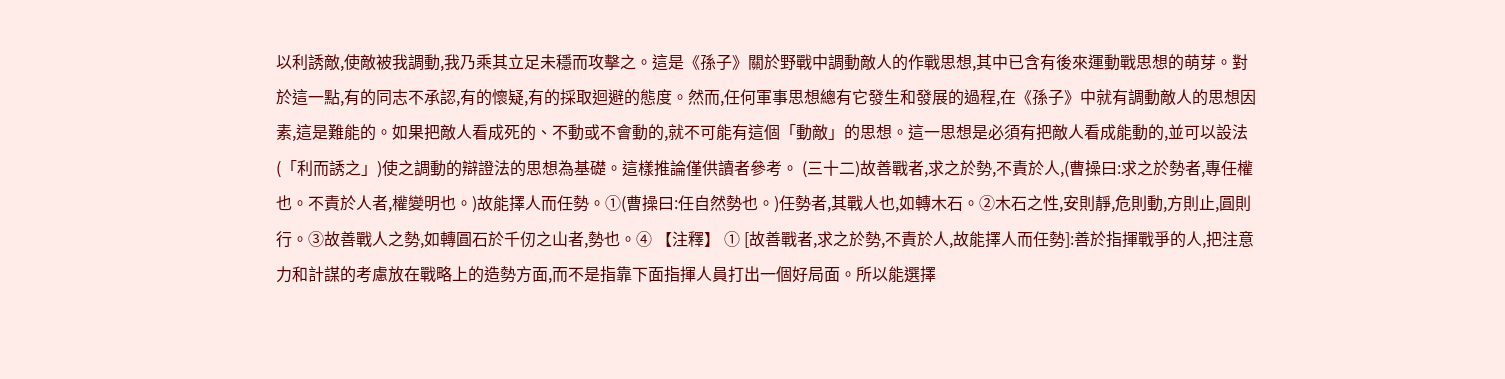以利誘敵,使敵被我調動,我乃乘其立足未穩而攻擊之。這是《孫子》關於野戰中調動敵人的作戰思想,其中已含有後來運動戰思想的萌芽。對於這一點,有的同志不承認,有的懷疑,有的採取迴避的態度。然而,任何軍事思想總有它發生和發展的過程,在《孫子》中就有調動敵人的思想因素,這是難能的。如果把敵人看成死的、不動或不會動的,就不可能有這個「動敵」的思想。這一思想是必須有把敵人看成能動的,並可以設法(「利而誘之」)使之調動的辯證法的思想為基礎。這樣推論僅供讀者參考。 (三十二)故善戰者,求之於勢,不責於人,(曹操曰:求之於勢者,專任權也。不責於人者,權變明也。)故能擇人而任勢。①(曹操曰:任自然勢也。)任勢者,其戰人也,如轉木石。②木石之性,安則靜,危則動,方則止,圓則行。③故善戰人之勢,如轉圓石於千仞之山者,勢也。④ 【注釋】 ① [故善戰者,求之於勢,不責於人,故能擇人而任勢]:善於指揮戰爭的人,把注意力和計謀的考慮放在戰略上的造勢方面,而不是指靠下面指揮人員打出一個好局面。所以能選擇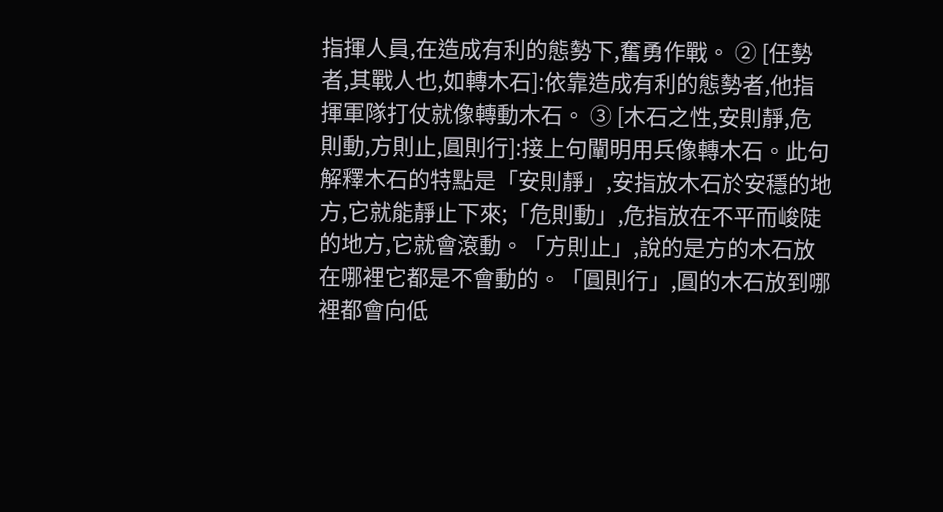指揮人員,在造成有利的態勢下,奮勇作戰。 ② [任勢者,其戰人也,如轉木石]:依靠造成有利的態勢者,他指揮軍隊打仗就像轉動木石。 ③ [木石之性,安則靜,危則動,方則止,圓則行]:接上句闡明用兵像轉木石。此句解釋木石的特點是「安則靜」,安指放木石於安穩的地方,它就能靜止下來;「危則動」,危指放在不平而峻陡的地方,它就會滾動。「方則止」,說的是方的木石放在哪裡它都是不會動的。「圓則行」,圓的木石放到哪裡都會向低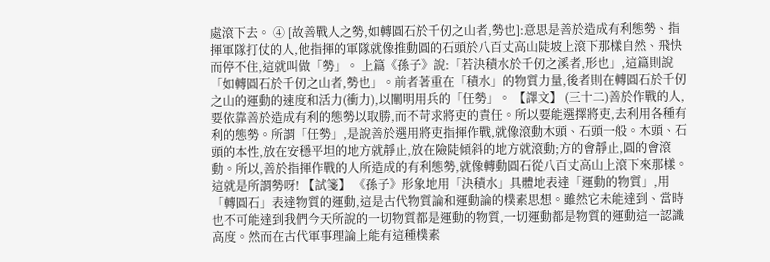處滾下去。 ④ [故善戰人之勢,如轉圓石於千仞之山者,勢也]:意思是善於造成有利態勢、指揮軍隊打仗的人,他指揮的軍隊就像推動圓的石頭於八百丈高山陡坡上滾下那樣自然、飛快而停不住,這就叫做「勢」。 上篇《孫子》說:「若決積水於千仞之溪者,形也」,這篇則說「如轉圓石於千仞之山者,勢也」。前者著重在「積水」的物質力量,後者則在轉圓石於千仞之山的運動的速度和活力(衝力),以闡明用兵的「任勢」。 【譯文】 (三十二)善於作戰的人,要依靠善於造成有利的態勢以取勝,而不苛求將吏的責任。所以要能選擇將吏,去利用各種有利的態勢。所謂「任勢」,是說善於選用將吏指揮作戰,就像滾動木頭、石頭一般。木頭、石頭的本性,放在安穩平坦的地方就靜止,放在險陡傾斜的地方就滾動;方的會靜止,圓的會滾動。所以,善於指揮作戰的人所造成的有利態勢,就像轉動圓石從八百丈高山上滾下來那樣。這就是所謂勢呀! 【試箋】 《孫子》形象地用「決積水」具體地表達「運動的物質」,用「轉圓石」表達物質的運動,這是古代物質論和運動論的樸素思想。雖然它未能達到、當時也不可能達到我們今天所說的一切物質都是運動的物質,一切運動都是物質的運動這一認識高度。然而在古代軍事理論上能有這種樸素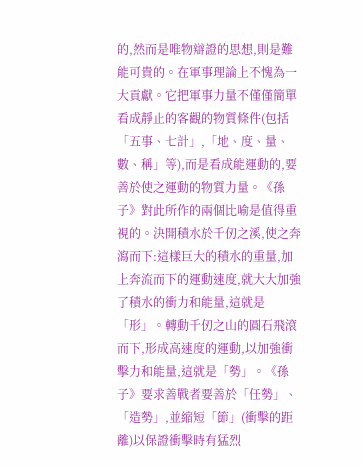的,然而是唯物辯證的思想,則是難能可貴的。在軍事理論上不愧為一大貢獻。它把軍事力量不僅僅簡單看成靜止的客觀的物質條件(包括「五事、七計」,「地、度、量、數、稱」等),而是看成能運動的,要善於使之運動的物質力量。《孫子》對此所作的兩個比喻是值得重視的。決開積水於千仞之溪,使之奔瀉而下:這樣巨大的積水的重量,加上奔流而下的運動速度,就大大加強了積水的衝力和能量,這就是「形」。轉動千仞之山的圓石飛滾而下,形成高速度的運動,以加強衝擊力和能量,這就是「勢」。《孫子》要求善戰者要善於「任勢」、「造勢」,並縮短「節」(衝擊的距離)以保證衝擊時有猛烈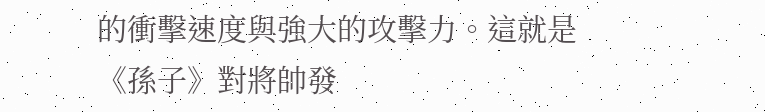的衝擊速度與強大的攻擊力。這就是《孫子》對將帥發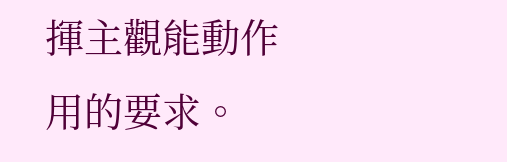揮主觀能動作用的要求。